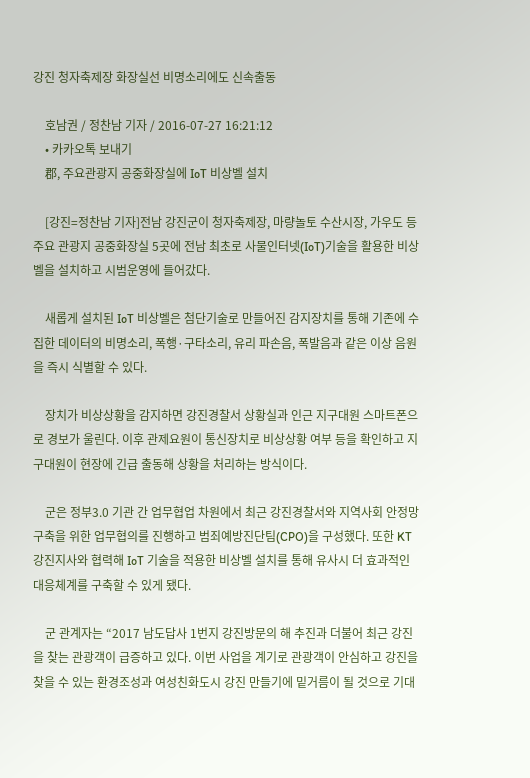강진 청자축제장 화장실선 비명소리에도 신속출동

    호남권 / 정찬남 기자 / 2016-07-27 16:21:12
    • 카카오톡 보내기
    郡, 주요관광지 공중화장실에 IoT 비상벨 설치

    [강진=정찬남 기자]전남 강진군이 청자축제장, 마량놀토 수산시장, 가우도 등 주요 관광지 공중화장실 5곳에 전남 최초로 사물인터넷(IoT)기술을 활용한 비상벨을 설치하고 시범운영에 들어갔다.

    새롭게 설치된 IoT 비상벨은 첨단기술로 만들어진 감지장치를 통해 기존에 수집한 데이터의 비명소리, 폭행·구타소리, 유리 파손음, 폭발음과 같은 이상 음원을 즉시 식별할 수 있다.

    장치가 비상상황을 감지하면 강진경찰서 상황실과 인근 지구대원 스마트폰으로 경보가 울린다. 이후 관제요원이 통신장치로 비상상황 여부 등을 확인하고 지구대원이 현장에 긴급 출동해 상황을 처리하는 방식이다.

    군은 정부3.0 기관 간 업무협업 차원에서 최근 강진경찰서와 지역사회 안정망 구축을 위한 업무협의를 진행하고 범죄예방진단팀(CPO)을 구성했다. 또한 KT강진지사와 협력해 IoT 기술을 적용한 비상벨 설치를 통해 유사시 더 효과적인 대응체계를 구축할 수 있게 됐다.

    군 관계자는 “2017 남도답사 1번지 강진방문의 해 추진과 더불어 최근 강진을 찾는 관광객이 급증하고 있다. 이번 사업을 계기로 관광객이 안심하고 강진을 찾을 수 있는 환경조성과 여성친화도시 강진 만들기에 밑거름이 될 것으로 기대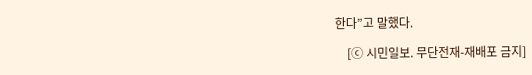한다”고 말했다.

    [ⓒ 시민일보. 무단전재-재배포 금지]